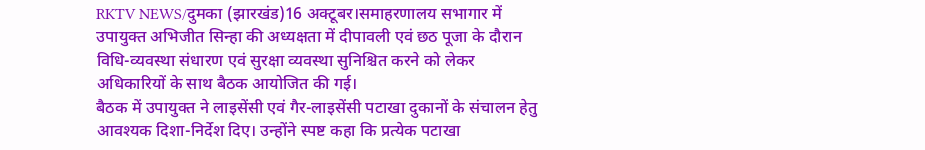RKTV NEWS/दुमका (झारखंड)16 अक्टूबर।समाहरणालय सभागार में उपायुक्त अभिजीत सिन्हा की अध्यक्षता में दीपावली एवं छठ पूजा के दौरान विधि-व्यवस्था संधारण एवं सुरक्षा व्यवस्था सुनिश्चित करने को लेकर अधिकारियों के साथ बैठक आयोजित की गई।
बैठक में उपायुक्त ने लाइसेंसी एवं गैर-लाइसेंसी पटाखा दुकानों के संचालन हेतु आवश्यक दिशा-निर्देश दिए। उन्होंने स्पष्ट कहा कि प्रत्येक पटाखा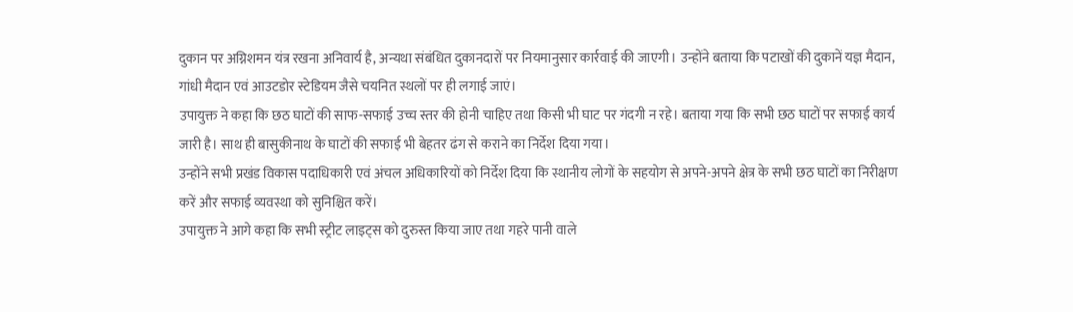दुकान पर अग्निशमन यंत्र रखना अनिवार्य है, अन्यथा संबंधित दुकानदारों पर नियमानुसार कार्रवाई की जाएगी। उन्होंने बताया कि पटाखों की दुकानें यज्ञ मैदान, गांधी मैदान एवं आउटडोर स्टेडियम जैसे चयनित स्थलों पर ही लगाई जाएं।
उपायुक्त ने कहा कि छठ घाटों की साफ-सफाई उच्च स्तर की होनी चाहिए तथा किसी भी घाट पर गंदगी न रहे। बताया गया कि सभी छठ घाटों पर सफाई कार्य जारी है। साथ ही बासुकीनाथ के घाटों की सफाई भी बेहतर ढंग से कराने का निर्देश दिया गया।
उन्होंने सभी प्रखंड विकास पदाधिकारी एवं अंचल अधिकारियों को निर्देश दिया कि स्थानीय लोगों के सहयोग से अपने-अपने क्षेत्र के सभी छठ घाटों का निरीक्षण करें और सफाई व्यवस्था को सुनिश्चित करें।
उपायुक्त ने आगे कहा कि सभी स्ट्रीट लाइट्स को दुरुस्त किया जाए तथा गहरे पानी वाले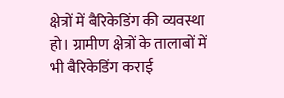क्षेत्रों में बैरिकेडिंग की व्यवस्था हो। ग्रामीण क्षेत्रों के तालाबों में भी बैरिकेडिंग कराई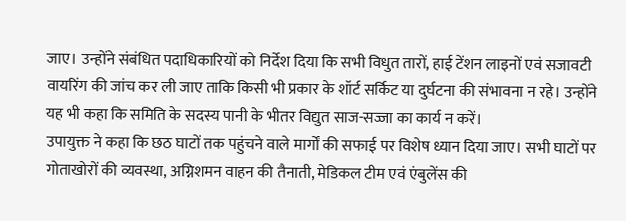जाए। उन्होंने संबंधित पदाधिकारियों को निर्देश दिया कि सभी विधुत तारों, हाई टेंशन लाइनों एवं सजावटी वायरिंग की जांच कर ली जाए ताकि किसी भी प्रकार के शॉर्ट सर्किट या दुर्घटना की संभावना न रहे। उन्होंने यह भी कहा कि समिति के सदस्य पानी के भीतर विद्युत साज-सज्जा का कार्य न करें।
उपायुक्त ने कहा कि छठ घाटों तक पहुंचने वाले मार्गों की सफाई पर विशेष ध्यान दिया जाए। सभी घाटों पर गोताखोरों की व्यवस्था, अग्निशमन वाहन की तैनाती, मेडिकल टीम एवं एंबुलेंस की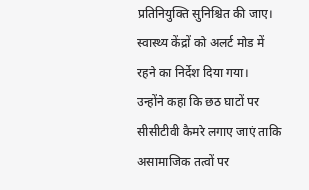प्रतिनियुक्ति सुनिश्चित की जाए। स्वास्थ्य केंद्रों को अलर्ट मोड में रहने का निर्देश दिया गया।
उन्होंने कहा कि छठ घाटों पर सीसीटीवी कैमरे लगाए जाएं ताकि असामाजिक तत्वों पर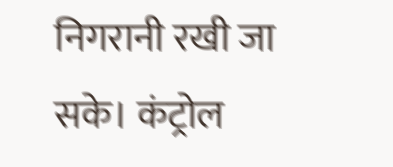निगरानी रखी जा सके। कंट्रोल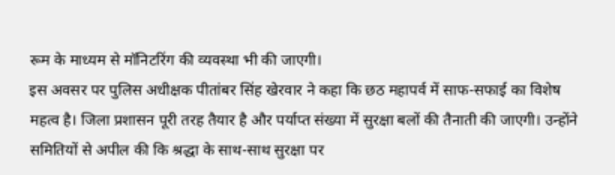रूम के माध्यम से मॉनिटरिंग की व्यवस्था भी की जाएगी।
इस अवसर पर पुलिस अधीक्षक पीतांबर सिंह खेरवार ने कहा कि छठ महापर्व में साफ-सफाई का विशेष महत्व है। जिला प्रशासन पूरी तरह तैयार है और पर्याप्त संख्या में सुरक्षा बलों की तैनाती की जाएगी। उन्होंने समितियों से अपील की कि श्रद्धा के साथ-साथ सुरक्षा पर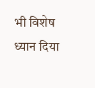भी विशेष ध्यान दिया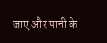जाए और पानी के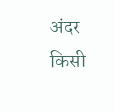अंदर किसी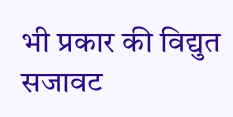भी प्रकार की विद्युत सजावट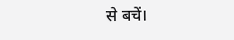से बचें।